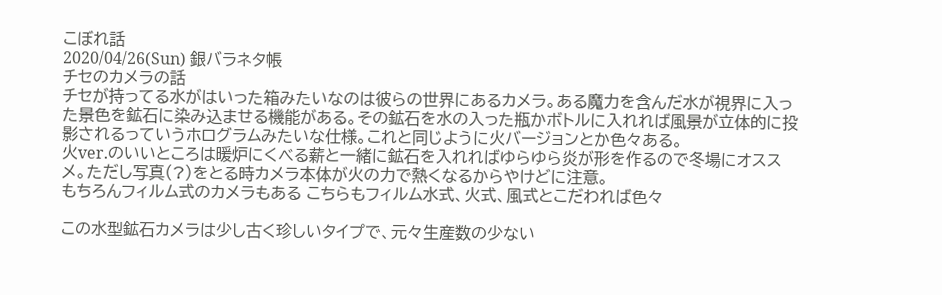こぼれ話
2020/04/26(Sun) 銀バラネタ帳
チセのカメラの話
チセが持ってる水がはいった箱みたいなのは彼らの世界にあるカメラ。ある魔力を含んだ水が視界に入った景色を鉱石に染み込ませる機能がある。その鉱石を水の入った瓶かボトルに入れれば風景が立体的に投影されるっていうホログラムみたいな仕様。これと同じように火バージョンとか色々ある。
火ver.のいいところは暖炉にくべる薪と一緒に鉱石を入れればゆらゆら炎が形を作るので冬場にオススメ。ただし写真(?)をとる時カメラ本体が火の力で熱くなるからやけどに注意。
もちろんフィルム式のカメラもある こちらもフィルム水式、火式、風式とこだわれば色々

この水型鉱石カメラは少し古く珍しいタイプで、元々生産数の少ない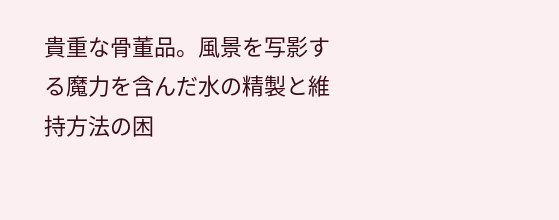貴重な骨董品。風景を写影する魔力を含んだ水の精製と維持方法の困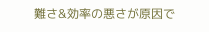難さ&効率の悪さが原因で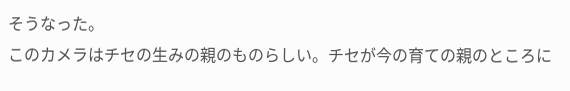そうなった。
このカメラはチセの生みの親のものらしい。チセが今の育ての親のところに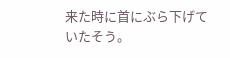来た時に首にぶら下げていたそう。